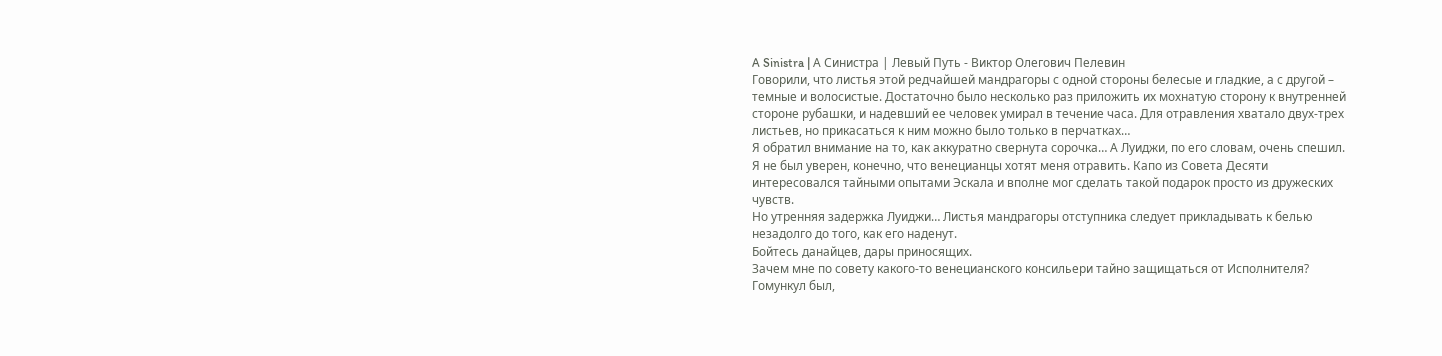A Sinistra | А Синистра | Левый Путь - Виктор Олегович Пелевин
Говорили, что листья этой редчайшей мандрагоры с одной стороны белесые и гладкие, а с другой – темные и волосистые. Достаточно было несколько раз приложить их мохнатую сторону к внутренней стороне рубашки, и надевший ее человек умирал в течение часа. Для отравления хватало двух-трех листьев, но прикасаться к ним можно было только в перчатках…
Я обратил внимание на то, как аккуратно свернута сорочка… А Луиджи, по его словам, очень спешил.
Я не был уверен, конечно, что венецианцы хотят меня отравить. Капо из Совета Десяти интересовался тайными опытами Эскала и вполне мог сделать такой подарок просто из дружеских чувств.
Но утренняя задержка Луиджи… Листья мандрагоры отступника следует прикладывать к белью незадолго до того, как его наденут.
Бойтесь данайцев, дары приносящих.
Зачем мне по совету какого-то венецианского консильери тайно защищаться от Исполнителя? Гомункул был,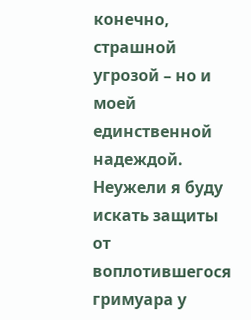конечно, страшной угрозой – но и моей единственной надеждой. Неужели я буду искать защиты от воплотившегося гримуара у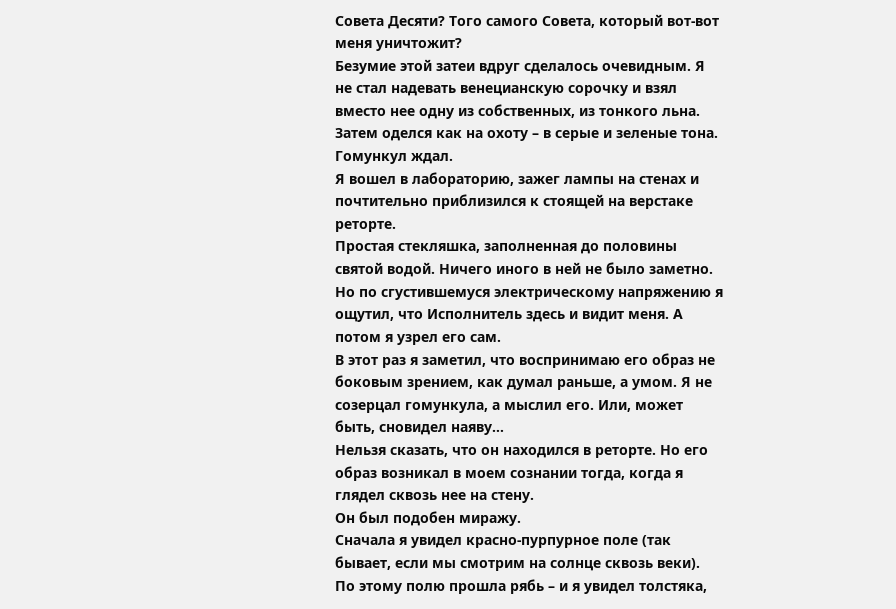Совета Десяти? Того самого Совета, который вот-вот меня уничтожит?
Безумие этой затеи вдруг сделалось очевидным. Я не стал надевать венецианскую сорочку и взял вместо нее одну из собственных, из тонкого льна. Затем оделся как на охоту – в серые и зеленые тона.
Гомункул ждал.
Я вошел в лабораторию, зажег лампы на стенах и почтительно приблизился к стоящей на верстаке реторте.
Простая стекляшка, заполненная до половины святой водой. Ничего иного в ней не было заметно. Но по сгустившемуся электрическому напряжению я ощутил, что Исполнитель здесь и видит меня. А потом я узрел его сам.
В этот раз я заметил, что воспринимаю его образ не боковым зрением, как думал раньше, а умом. Я не созерцал гомункула, а мыслил его. Или, может быть, сновидел наяву…
Нельзя сказать, что он находился в реторте. Но его образ возникал в моем сознании тогда, когда я глядел сквозь нее на стену.
Он был подобен миражу.
Сначала я увидел красно-пурпурное поле (так бывает, если мы смотрим на солнце сквозь веки). По этому полю прошла рябь – и я увидел толстяка,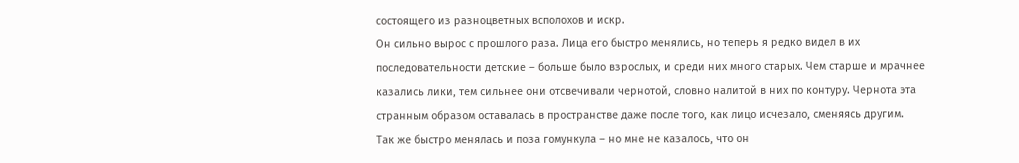состоящего из разноцветных всполохов и искр.
Он сильно вырос с прошлого раза. Лица его быстро менялись, но теперь я редко видел в их последовательности детские – больше было взрослых, и среди них много старых. Чем старше и мрачнее казались лики, тем сильнее они отсвечивали чернотой, словно налитой в них по контуру. Чернота эта странным образом оставалась в пространстве даже после того, как лицо исчезало, сменяясь другим.
Так же быстро менялась и поза гомункула – но мне не казалось, что он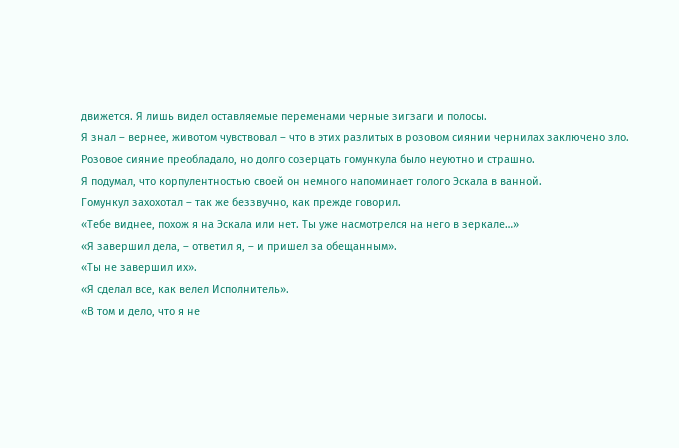движется. Я лишь видел оставляемые переменами черные зигзаги и полосы.
Я знал – вернее, животом чувствовал – что в этих разлитых в розовом сиянии чернилах заключено зло. Розовое сияние преобладало, но долго созерцать гомункула было неуютно и страшно.
Я подумал, что корпулентностью своей он немного напоминает голого Эскала в ванной.
Гомункул захохотал – так же беззвучно, как прежде говорил.
«Тебе виднее, похож я на Эскала или нет. Ты уже насмотрелся на него в зеркале…»
«Я завершил дела, – ответил я, – и пришел за обещанным».
«Ты не завершил их».
«Я сделал все, как велел Исполнитель».
«В том и дело, что я не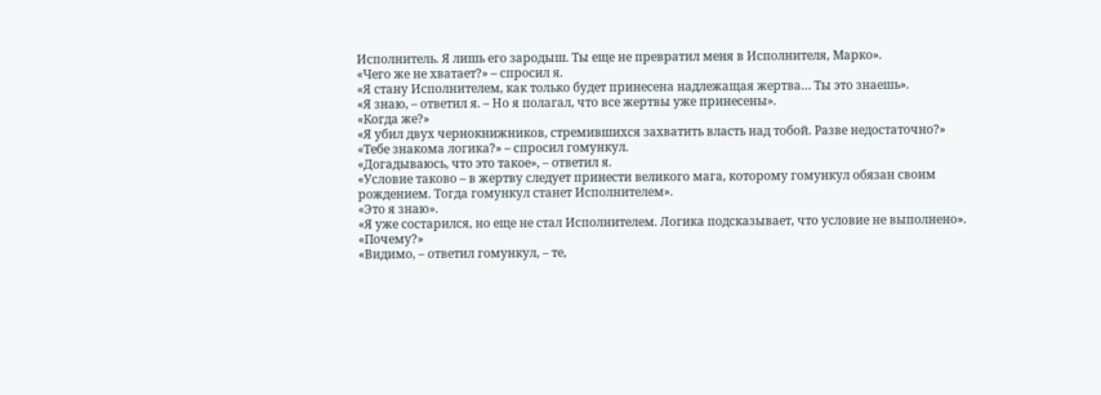Исполнитель. Я лишь его зародыш. Ты еще не превратил меня в Исполнителя, Марко».
«Чего же не хватает?» – спросил я.
«Я стану Исполнителем, как только будет принесена надлежащая жертва… Ты это знаешь».
«Я знаю, – ответил я. – Но я полагал, что все жертвы уже принесены».
«Когда же?»
«Я убил двух чернокнижников, стремившихся захватить власть над тобой. Разве недостаточно?»
«Тебе знакома логика?» – спросил гомункул.
«Догадываюсь, что это такое», – ответил я.
«Условие таково – в жертву следует принести великого мага, которому гомункул обязан своим рождением. Тогда гомункул станет Исполнителем».
«Это я знаю».
«Я уже состарился, но еще не стал Исполнителем. Логика подсказывает, что условие не выполнено».
«Почему?»
«Видимо, – ответил гомункул, – те,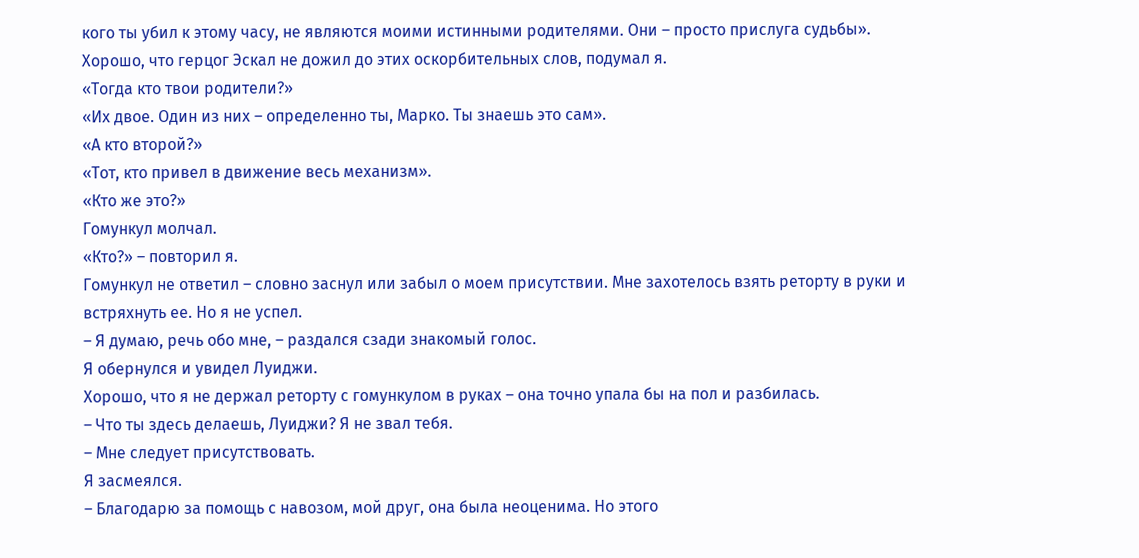кого ты убил к этому часу, не являются моими истинными родителями. Они – просто прислуга судьбы».
Хорошо, что герцог Эскал не дожил до этих оскорбительных слов, подумал я.
«Тогда кто твои родители?»
«Их двое. Один из них – определенно ты, Марко. Ты знаешь это сам».
«А кто второй?»
«Тот, кто привел в движение весь механизм».
«Кто же это?»
Гомункул молчал.
«Кто?» – повторил я.
Гомункул не ответил – словно заснул или забыл о моем присутствии. Мне захотелось взять реторту в руки и встряхнуть ее. Но я не успел.
– Я думаю, речь обо мне, – раздался сзади знакомый голос.
Я обернулся и увидел Луиджи.
Хорошо, что я не держал реторту с гомункулом в руках – она точно упала бы на пол и разбилась.
– Что ты здесь делаешь, Луиджи? Я не звал тебя.
– Мне следует присутствовать.
Я засмеялся.
– Благодарю за помощь с навозом, мой друг, она была неоценима. Но этого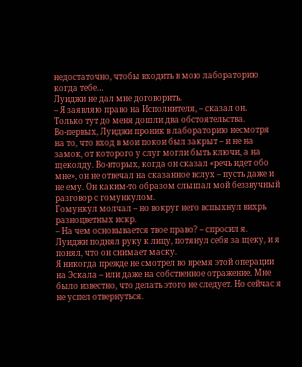недостаточно, чтобы входить в мою лабораторию когда тебе…
Луиджи не дал мне договорить.
– Я заявляю право на Исполнителя, – сказал он.
Только тут до меня дошли два обстоятельства.
Во-первых, Луиджи проник в лабораторию несмотря на то, что вход в мои покои был закрыт – и не на замок, от которого у слуг могли быть ключи, а на щеколду. Во-вторых, когда он сказал «речь идет обо мне», он не отвечал на сказанное вслух – пусть даже и не ему. Он каким-то образом слышал мой беззвучный разговор с гомункулом.
Гомункул молчал – но вокруг него вспыхнул вихрь разноцветных искр.
– На чем основывается твое право? – спросил я.
Луиджи поднял руку к лицу, потянул себя за щеку, и я понял, что он снимает маску.
Я никогда прежде не смотрел во время этой операции на Эскала – или даже на собственное отражение. Мне было известно, что делать этого не следует. Но сейчас я не успел отвернуться.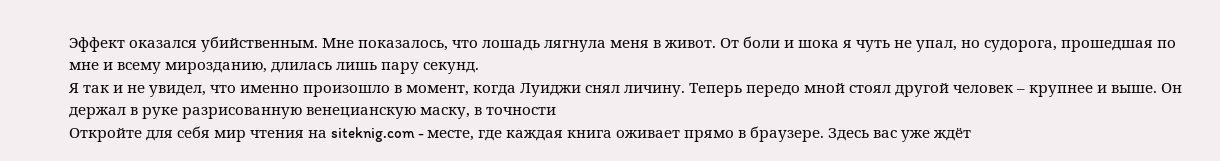Эффект оказался убийственным. Мне показалось, что лошадь лягнула меня в живот. От боли и шока я чуть не упал, но судорога, прошедшая по мне и всему мирозданию, длилась лишь пару секунд.
Я так и не увидел, что именно произошло в момент, когда Луиджи снял личину. Теперь передо мной стоял другой человек – крупнее и выше. Он держал в руке разрисованную венецианскую маску, в точности
Откройте для себя мир чтения на siteknig.com - месте, где каждая книга оживает прямо в браузере. Здесь вас уже ждёт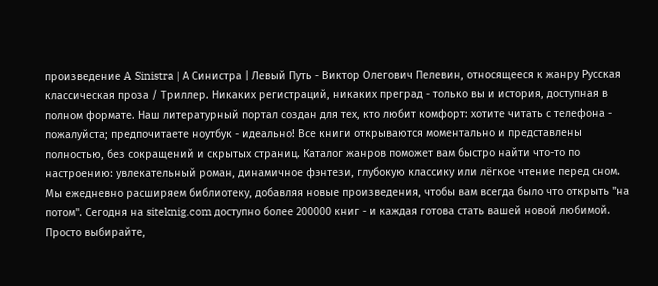произведение A Sinistra | А Синистра | Левый Путь - Виктор Олегович Пелевин, относящееся к жанру Русская классическая проза / Триллер. Никаких регистраций, никаких преград - только вы и история, доступная в полном формате. Наш литературный портал создан для тех, кто любит комфорт: хотите читать с телефона - пожалуйста; предпочитаете ноутбук - идеально! Все книги открываются моментально и представлены полностью, без сокращений и скрытых страниц. Каталог жанров поможет вам быстро найти что-то по настроению: увлекательный роман, динамичное фэнтези, глубокую классику или лёгкое чтение перед сном. Мы ежедневно расширяем библиотеку, добавляя новые произведения, чтобы вам всегда было что открыть "на потом". Сегодня на siteknig.com доступно более 200000 книг - и каждая готова стать вашей новой любимой. Просто выбирайте,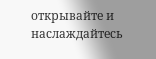открывайте и наслаждайтесь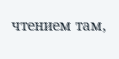чтением там,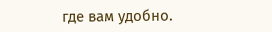где вам удобно.